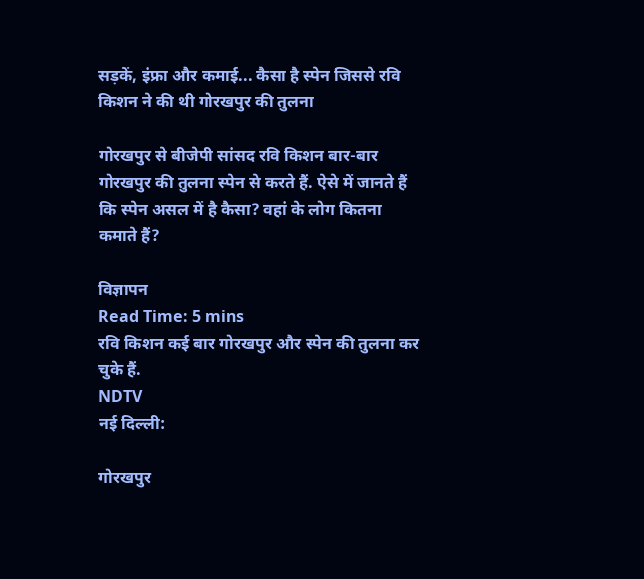सड़कें, इंफ्रा और कमाई... कैसा है स्पेन जिससे रवि किशन ने की थी गोरखपुर की तुलना

गोरखपुर से बीजेपी सांसद रवि किशन बार-बार गोरखपुर की तुलना स्पेन से करते हैं. ऐसे में जानते हैं कि स्पेन असल में है कैसा? वहां के लोग कितना कमाते हैं?

विज्ञापन
Read Time: 5 mins
रवि किशन कई बार गोरखपुर और स्पेन की तुलना कर चुके हैं.
NDTV
नई दिल्ली:

गोरखपुर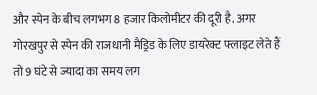और स्पेन के बीच लगभग 8 हजार किलोमीटर की दूरी है. अगर गोरखपुर से स्पेन की राजधानी मैड्रिड के लिए डायरेक्ट फ्लाइट लेते हैं तो 9 घंटे से ज्यादा का समय लग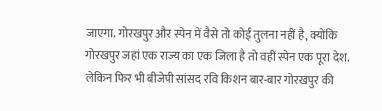जाएगा. गोरखपुर और स्पेन में वैसे तो कोई तुलना नहीं है, क्योंकि गोरखपुर जहां एक राज्य का एक जिला है तो वहीं स्पेन एक पूरा देश. लेकिन फिर भी बीजेपी सांसद रवि किशन बार-बार गोरखपुर की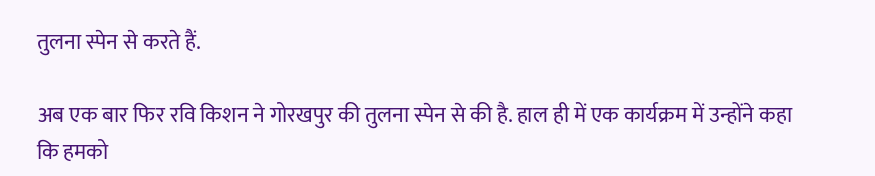तुलना स्पेन से करते हैं.

अब एक बार फिर रवि किशन ने गोरखपुर की तुलना स्पेन से की है. हाल ही में एक कार्यक्रम में उन्होंने कहा कि हमको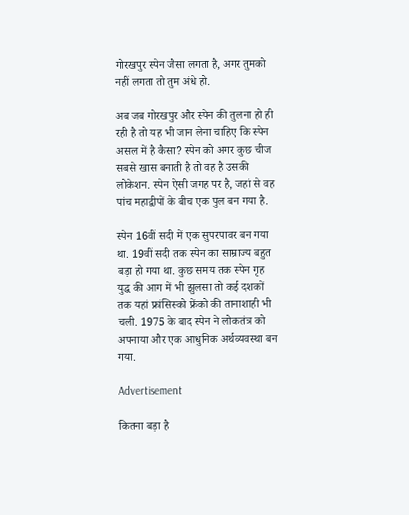गोरखपुर स्पेन जैसा लगता है, अगर तुमको नहीं लगता तो तुम अंधे हो.

अब जब गोरखपुर और स्पेन की तुलना हो ही रही है तो यह भी जान लेना चाहिए कि स्पेन असल में है कैसा? स्पेन को अगर कुछ चीज सबसे खास बनाती है तो वह है उसकी लोकेशन. स्पेन ऐसी जगह पर है, जहां से वह पांच महाद्वीपों के बीच एक पुल बन गया है.

स्पेन 16वीं सदी में एक सुपरपावर बन गया था. 19वीं सदी तक स्पेन का साम्राज्य बहुत बड़ा हो गया था. कुछ समय तक स्पेन गृह युद्ध की आग में भी झुलसा तो कई दशकों तक यहां फ्रांसिस्को फ्रेंको की तानाशाही भी चली. 1975 के बाद स्पेन ने लोकतंत्र को अपनाया और एक आधुनिक अर्थव्यवस्था बन गया.

Advertisement

कितना बड़ा है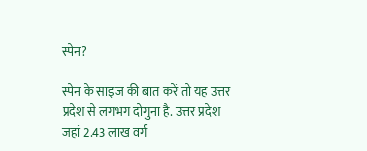स्पेन?

स्पेन के साइज की बात करें तो यह उत्तर प्रदेश से लगभग दोगुना है. उत्तर प्रदेश जहां 2.43 लाख वर्ग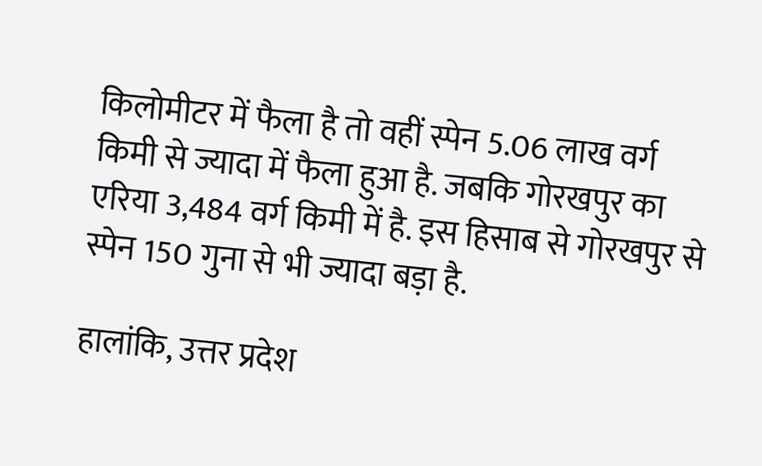किलोमीटर में फैला है तो वहीं स्पेन 5.06 लाख वर्ग किमी से ज्यादा में फैला हुआ है. जबकि गोरखपुर का एरिया 3,484 वर्ग किमी में है. इस हिसाब से गोरखपुर से स्पेन 150 गुना से भी ज्यादा बड़ा है.

हालांकि, उत्तर प्रदेश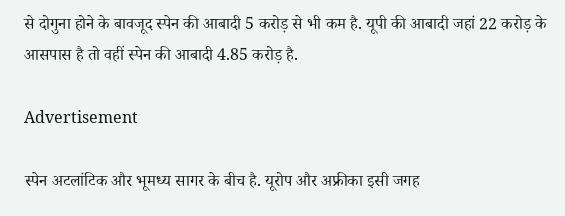से दोगुना होने के बावजूद स्पेन की आबादी 5 करोड़ से भी कम है. यूपी की आबादी जहां 22 करोड़ के आसपास है तो वहीं स्पेन की आबादी 4.85 करोड़ है.

Advertisement

स्पेन अटलांटिक और भूमध्य सागर के बीच है. यूरोप और अफ्रीका इसी जगह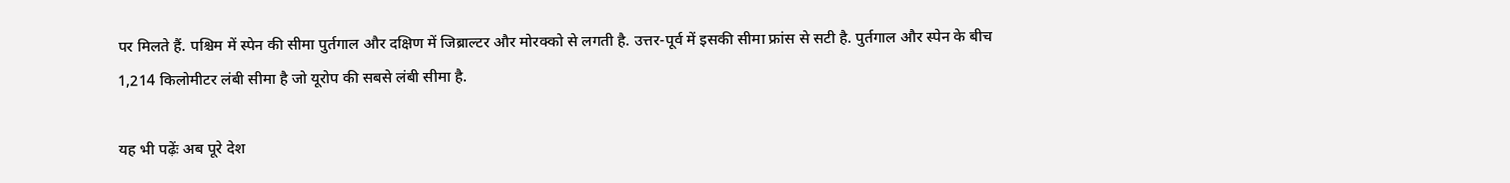पर मिलते हैं. पश्चिम में स्पेन की सीमा पुर्तगाल और दक्षिण में जिब्राल्टर और मोरक्को से लगती है. उत्तर-पूर्व में इसकी सीमा फ्रांस से सटी है. पुर्तगाल और स्पेन के बीच 1,214 किलोमीटर लंबी सीमा है जो यूरोप की सबसे लंबी सीमा है.

यह भी पढ़ेंः अब पूरे देश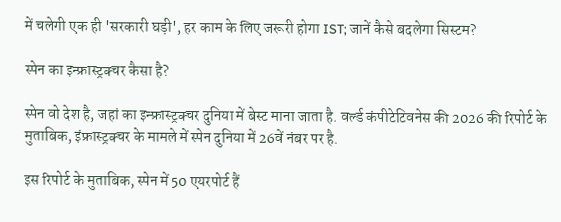में चलेगी एक ही 'सरकारी घड़ी', हर काम के लिए जरूरी होगा IST; जानें कैसे बदलेगा सिस्टम?

स्पेन का इन्फ्रास्ट्रक्चर कैसा है?

स्पेन वो देश है, जहां का इन्फ्रास्ट्रक्चर दुनिया में बेस्ट माना जाता है. वर्ल्ड कंपीटेटिवनेस की 2026 की रिपोर्ट के मुताबिक, इंफ्रास्ट्रक्चर के मामले में स्पेन दुनिया में 26वें नंबर पर है.

इस रिपोर्ट के मुताबिक, स्पेन में 50 एयरपोर्ट हैं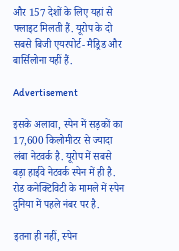और 157 देशों के लिए यहां से फ्लाइट मिलती हैं. यूरोप के दो सबसे बिजी एयरपोर्ट- मैड्रिड और बार्सिलोना यहीं हैं.

Advertisement

इसके अलावा, स्पेन में सड़कों का 17,600 किलोमीटर से ज्यादा लंबा नेटवर्क है. यूरोप में सबसे बड़ा हाईवे नेटवर्क स्पेन में ही है. रोड कनेक्टिविटी के मामले में स्पेन दुनिया में पहले नंबर पर है.

इतना ही नहीं, स्पेन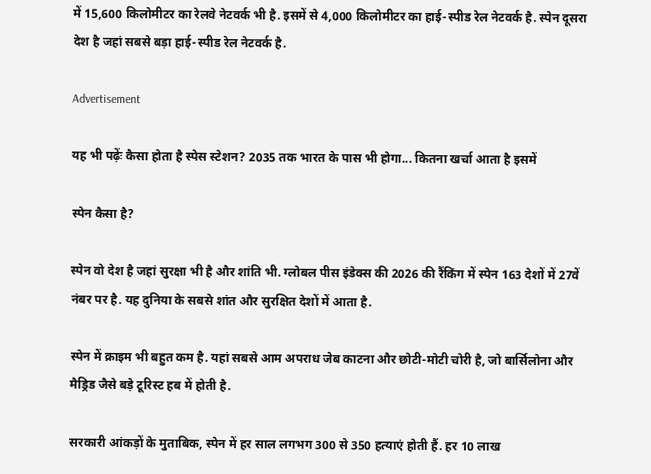में 15,600 किलोमीटर का रेलवे नेटवर्क भी है. इसमें से 4,000 किलोमीटर का हाई-स्पीड रेल नेटवर्क है. स्पेन दूसरा देश है जहां सबसे बड़ा हाई-स्पीड रेल नेटवर्क है.

Advertisement

यह भी पढ़ेंः कैसा होता है स्पेस स्टेशन? 2035 तक भारत के पास भी होगा... कितना खर्चा आता है इसमें

स्पेन कैसा है?

स्पेन वो देश है जहां सुरक्षा भी है और शांति भी. ग्लोबल पीस इंडेक्स की 2026 की रैंकिंग में स्पेन 163 देशों में 27वें नंबर पर है. यह दुनिया के सबसे शांत और सुरक्षित देशों में आता है.

स्पेन में क्राइम भी बहुत कम है. यहां सबसे आम अपराध जेब काटना और छोटी-मोटी चोरी है, जो बार्सिलोना और मैड्रिड जैसे बड़े टूरिस्ट हब में होती है.

सरकारी आंकड़ों के मुताबिक, स्पेन में हर साल लगभग 300 से 350 हत्याएं होती हैं. हर 10 लाख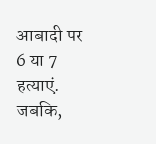आबादी पर 6 या 7 हत्याएं. जबकि,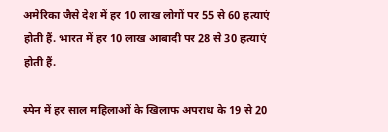अमेरिका जैसे देश में हर 10 लाख लोगों पर 55 से 60 हत्याएं होती हैं. भारत में हर 10 लाख आबादी पर 28 से 30 हत्याएं होती हैं.

स्पेन में हर साल महिलाओं के खिलाफ अपराध के 19 से 20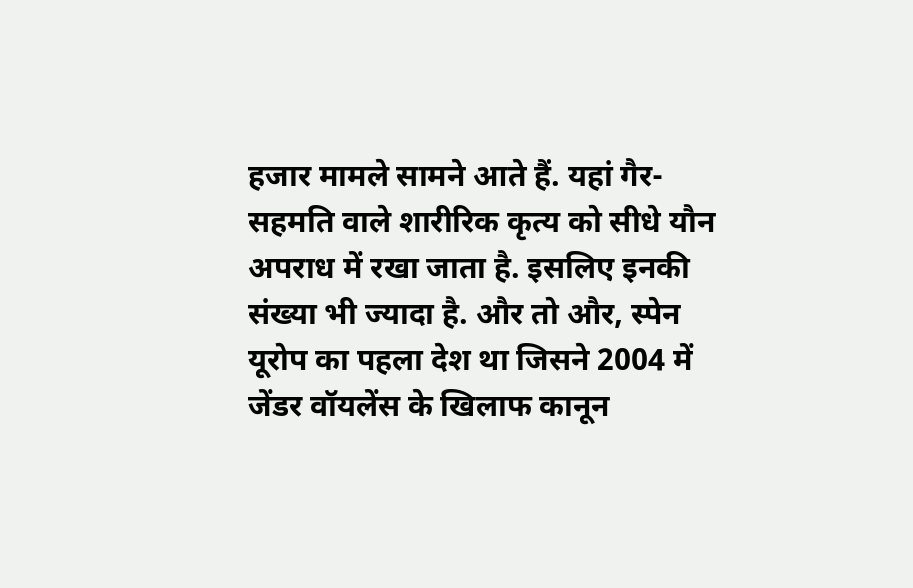हजार मामले सामने आते हैं. यहां गैर-सहमति वाले शारीरिक कृत्य को सीधे यौन अपराध में रखा जाता है. इसलिए इनकी संख्या भी ज्यादा है. और तो और, स्पेन यूरोप का पहला देश था जिसने 2004 में जेंडर वॉयलेंस के खिलाफ कानून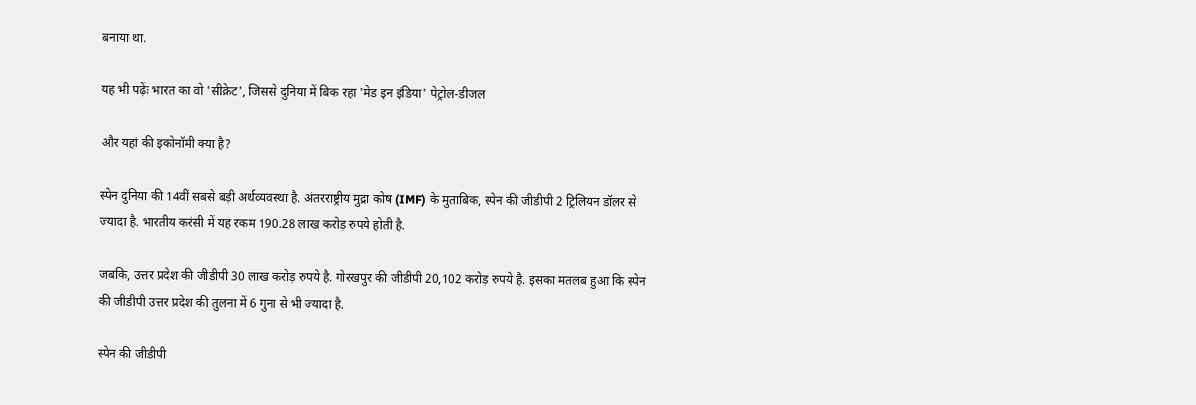बनाया था.

यह भी पढ़ेंः भारत का वो 'सीक्रेट', जिससे दुनिया में बिक रहा 'मेड इन इंडिया' पेट्रोल-डीजल

और यहां की इकोनॉमी क्या है?

स्पेन दुनिया की 14वीं सबसे बड़ी अर्थव्यवस्था है. अंतरराष्ट्रीय मुद्रा कोष (IMF) के मुताबिक, स्पेन की जीडीपी 2 ट्रिलियन डॉलर से ज्यादा है. भारतीय करंसी में यह रकम 190.28 लाख करोड़ रुपये होती है.

जबकि, उत्तर प्रदेश की जीडीपी 30 लाख करोड़ रुपये है. गोरखपुर की जीडीपी 20,102 करोड़ रुपये है. इसका मतलब हुआ कि स्पेन की जीडीपी उत्तर प्रदेश की तुलना में 6 गुना से भी ज्यादा है.

स्पेन की जीडीपी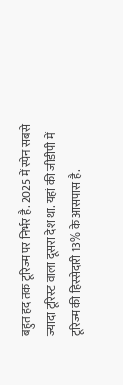बहुत हद तक टूरिज्म पर निर्भर है. 2025 में स्पेन सबसे ज्यादा टूरिस्ट वाला दूसरा देश था. यहां की जीडीपी में टूरिज्म की हिस्सेदारी 13% के आसपास है.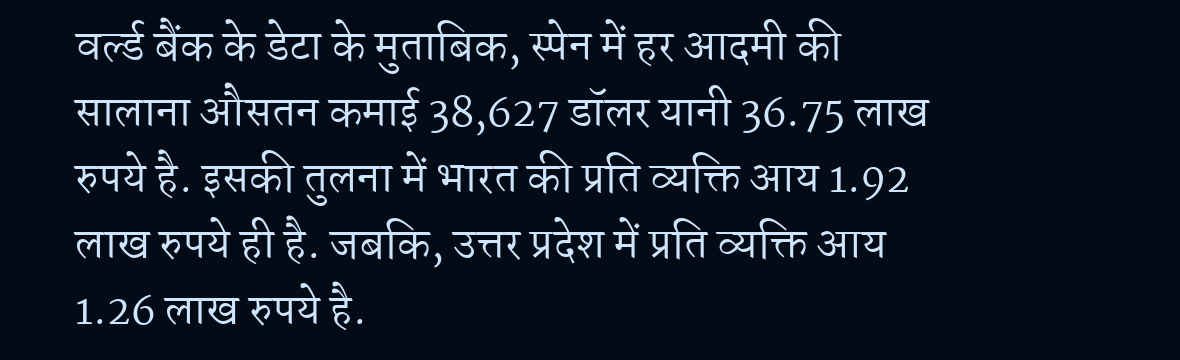वर्ल्ड बैंक के डेटा के मुताबिक, स्पेन में हर आदमी की सालाना औसतन कमाई 38,627 डॉलर यानी 36.75 लाख रुपये है. इसकी तुलना में भारत की प्रति व्यक्ति आय 1.92 लाख रुपये ही है. जबकि, उत्तर प्रदेश में प्रति व्यक्ति आय 1.26 लाख रुपये है.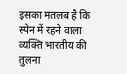इसका मतलब है कि स्पेन में रहने वाला व्यक्ति भारतीय की तुलना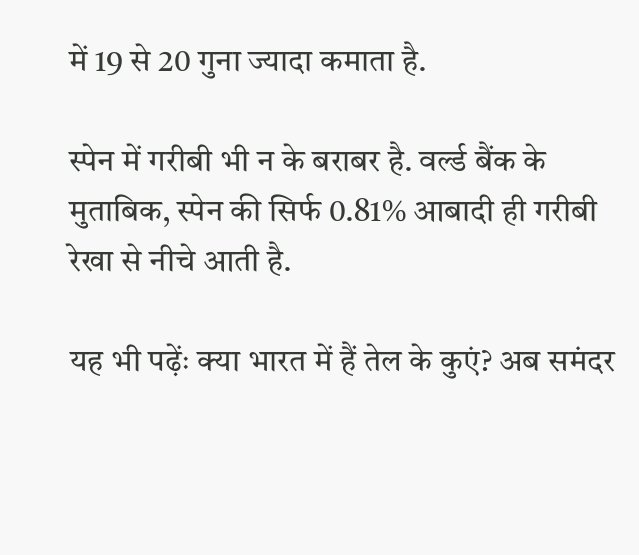में 19 से 20 गुना ज्यादा कमाता है.

स्पेन में गरीबी भी न के बराबर है. वर्ल्ड बैंक के मुताबिक, स्पेन की सिर्फ 0.81% आबादी ही गरीबी रेखा से नीचे आती है.

यह भी पढ़ेंः क्या भारत में हैं तेल के कुएं? अब समंदर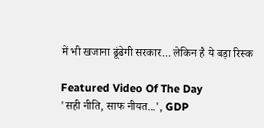में भी खजाना ढूंढेगी सरकार... लेकिन है ये बड़ा रिस्क

Featured Video Of The Day
'सही नीति, साफ नीयत...', GDP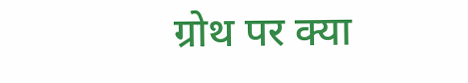ग्रोथ पर क्‍या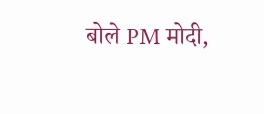बोले PM मोदी,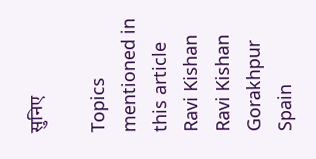सुनिए

Topics mentioned in this article
Ravi Kishan
Ravi Kishan Gorakhpur
Spain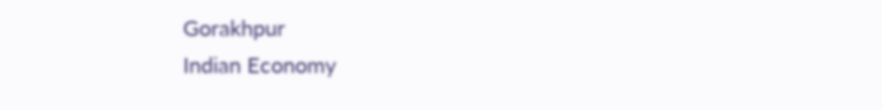Gorakhpur
Indian Economy